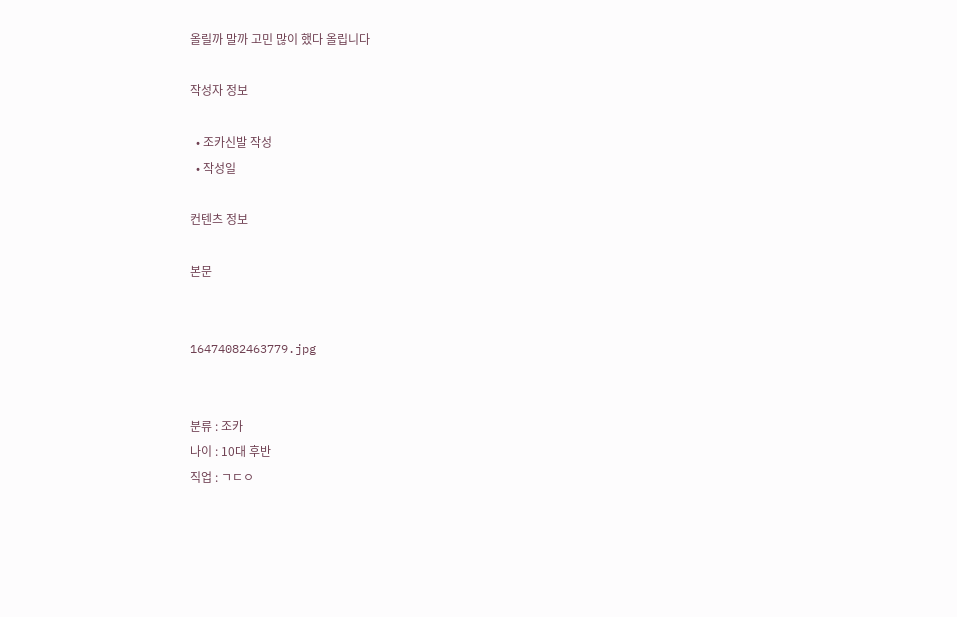올릴까 말까 고민 많이 했다 올립니다

작성자 정보

  • 조카신발 작성
  • 작성일

컨텐츠 정보

본문


16474082463779.jpg


분류 : 조카
나이 : 10대 후반
직업 : ㄱㄷㅇ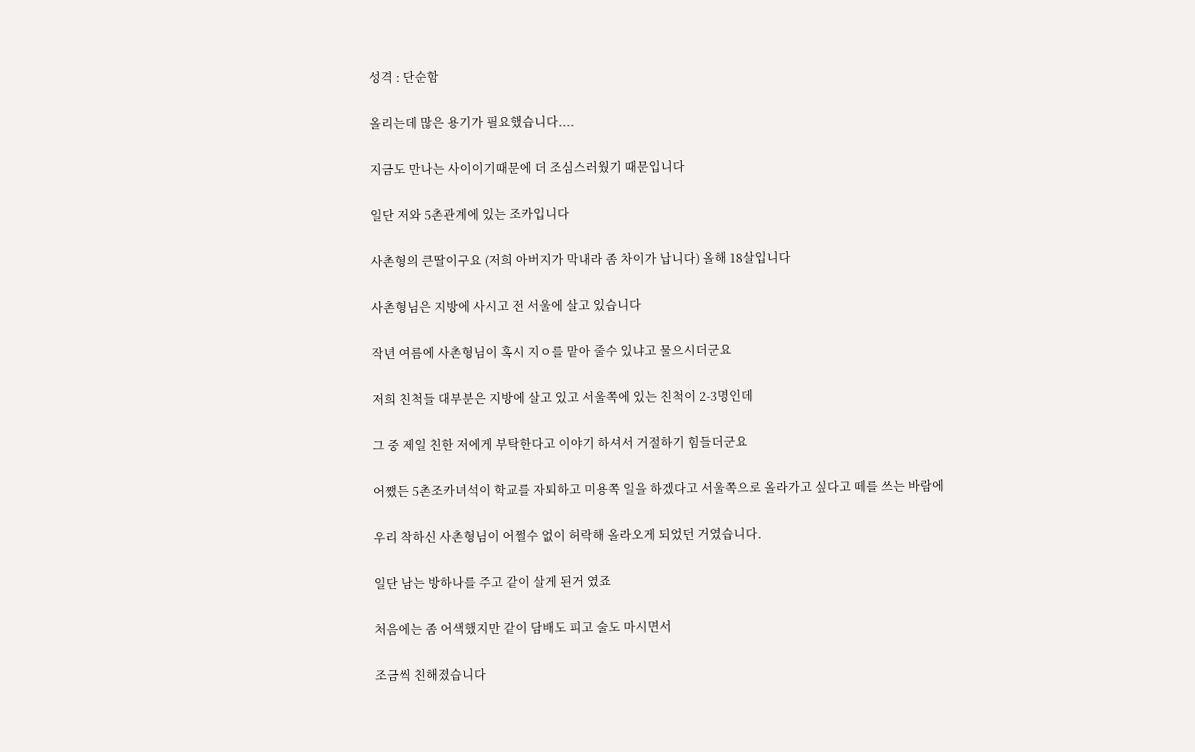성격 : 단순함

올리는데 많은 용기가 필요했습니다....

지금도 만나는 사이이기때문에 더 조심스러웠기 때문입니다

일단 저와 5촌관계에 있는 조카입니다

사촌형의 큰딸이구요 (저희 아버지가 막내라 좀 차이가 납니다) 올해 18살입니다

사촌형님은 지방에 사시고 전 서울에 살고 있습니다

작년 여름에 사촌형님이 혹시 지ㅇ를 맡아 줄수 있냐고 물으시더군요

저희 친척들 대부분은 지방에 살고 있고 서울쪽에 있는 친척이 2-3명인데

그 중 제일 친한 저에게 부탁한다고 이야기 하셔서 거절하기 힘들더군요

어쨌든 5촌조카녀석이 학교를 자퇴하고 미용쪽 일을 하겠다고 서울쪽으로 올라가고 싶다고 떼를 쓰는 바람에

우리 착하신 사촌형님이 어쩔수 없이 허락해 올라오게 되었던 거였습니다.

일단 남는 방하나를 주고 같이 살게 된거 였죠

처음에는 좀 어색했지만 같이 담배도 피고 술도 마시면서

조금씩 친해졌습니다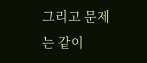그리고 문제는 같이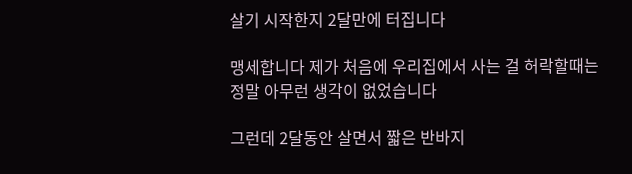살기 시작한지 2달만에 터집니다

맹세합니다 제가 처음에 우리집에서 사는 걸 허락할때는 정말 아무런 생각이 없었습니다

그런데 2달동안 살면서 짧은 반바지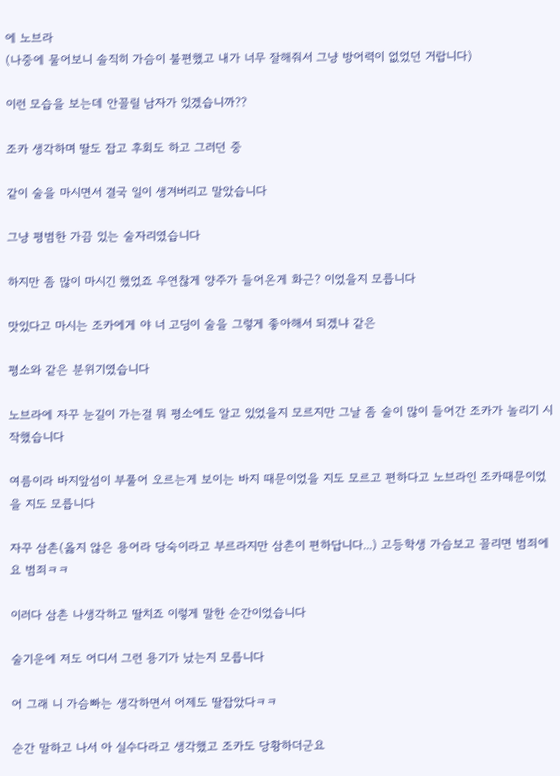에 노브라
(나중에 물어보니 솔직히 가슴이 불편했고 내가 너무 잘해줘서 그냥 방어력이 없었던 거랍니다)

이런 모습을 보는데 안꼴릴 남자가 있겠습니까??

조카 생각하며 딸도 잡고 후회도 하고 그러던 중

같이 술을 마시면서 결국 일이 생겨버리고 말았습니다

그냥 평범한 가끔 있는 술자리였습니다

하지만 좀 많이 마시긴 했었죠 우연찮게 양주가 들어온게 화근? 이었을지 모릅니다

맛있다고 마시는 조카에게 야 너 고딩이 술을 그렇게 좋아해서 되겠냐 같은

평소와 같은 분위기였습니다

노브라에 자꾸 눈길이 가는걸 뭐 평소에도 알고 있었을지 모르지만 그날 좀 술이 많이 들어간 조카가 놀리기 시작했습니다

여름이라 바지앞섬이 부풀어 오르는게 보이는 바지 때문이었을 지도 모르고 편하다고 노브라인 조카때문이었을 지도 모릅니다

자꾸 삼촌(옳지 않은 용어라 당숙이라고 부르라지만 삼촌이 편하답니다...) 고등학생 가슴보고 꼴리면 범죄에요 범죄ㅋㅋ

이러다 삼촌 나생각하고 딸치죠 이렇게 말한 순간이었습니다

술기운에 저도 어디서 그런 용기가 났는지 모릅니다

어 그래 니 가슴빠는 생각하면서 어제도 딸잡았다ㅋㅋ

순간 말하고 나서 아 실수다라고 생각했고 조카도 당황하더군요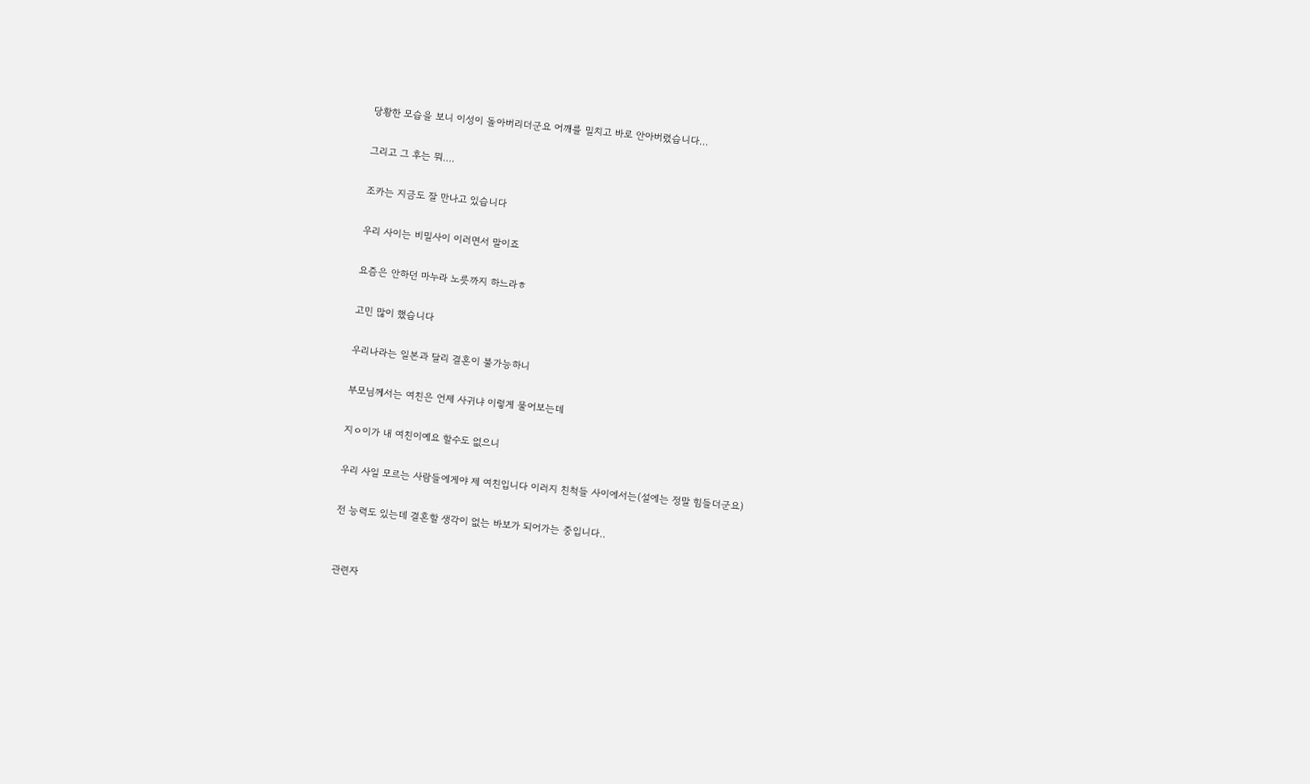당황한 모습을 보니 이성이 돌아버리더군요 어깨를 밀치고 바로 안아버렸습니다...

그리고 그 후는 뭐....

조카는 지금도 잘 만나고 있습니다

우리 사이는 비밀사이 이러면서 말이죠

요즘은 안하던 마누라 노릇까지 하느라ㅎ

고민 많이 했습니다

우리나라는 일본과 달리 결혼이 불가능하니

부모님께서는 여친은 언제 사귀냐 이렇게 물어보는데

지ㅇ이가 내 여친이예요 할수도 없으니

우리 사일 모르는 사람들에게야 제 여친입니다 이러지 친척들 사이에서는(설에는 정말 힘들더군요)

전 능력도 있는데 결혼할 생각이 없는 바보가 되어가는 중입니다..


관련자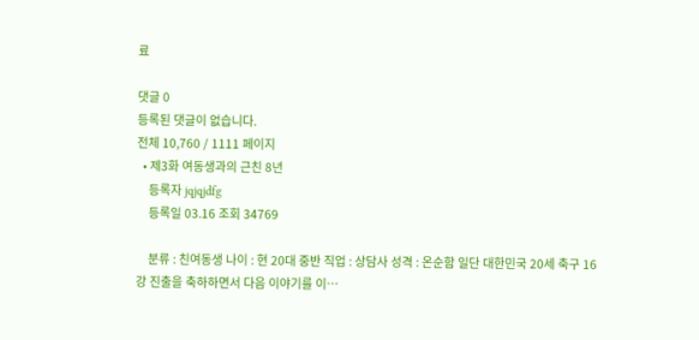료

댓글 0
등록된 댓글이 없습니다.
전체 10,760 / 1111 페이지
  • 제3화 여동생과의 근친 8년
    등록자 jqjqjdfg
    등록일 03.16 조회 34769

    분류 : 친여동생 나이 : 현 20대 중반 직업 : 상담사 성격 : 온순함 일단 대한민국 20세 축구 16강 진출을 축하하면서 다음 이야기를 이…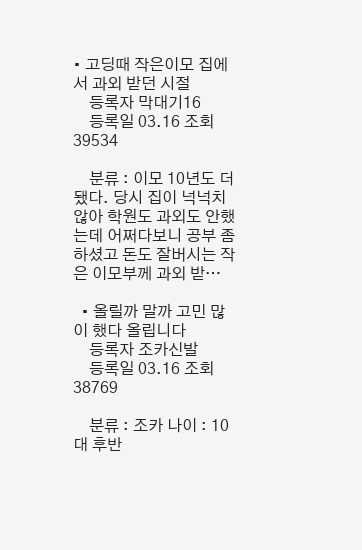• 고딩때 작은이모 집에서 과외 받던 시절
    등록자 막대기16
    등록일 03.16 조회 39534

    분류 : 이모 10년도 더 됐다. 당시 집이 넉넉치 않아 학원도 과외도 안했는데 어쩌다보니 공부 좀 하셨고 돈도 잘버시는 작은 이모부께 과외 받…

  • 올릴까 말까 고민 많이 했다 올립니다
    등록자 조카신발
    등록일 03.16 조회 38769

    분류 : 조카 나이 : 10대 후반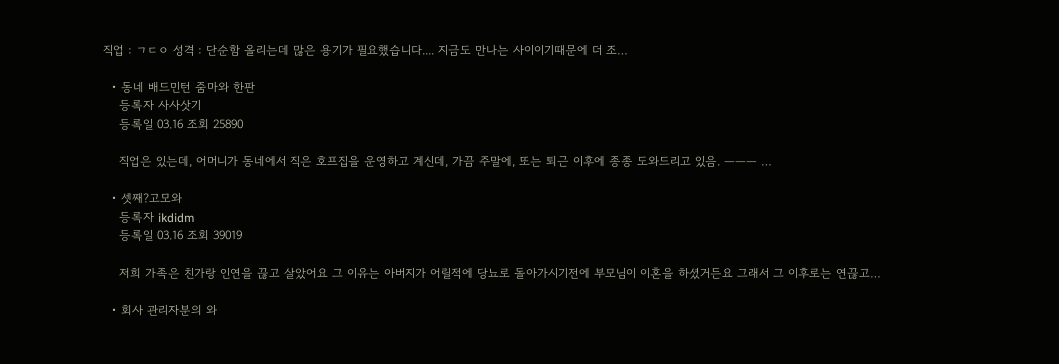직업 : ㄱㄷㅇ 성격 : 단순함 올리는데 많은 용기가 필요했습니다.... 지금도 만나는 사이이기때문에 더 조…

  • 동네 배드민턴 줌마와 한판
    등록자 사사삿기
    등록일 03.16 조회 25890

    직업은 있는데, 어머니가 동네에서 직은 호프집을 운영하고 계신데, 가끔 주말에, 또는 퇴근 이후에 종종 도와드리고 있음. ——— …

  • 셋째?고모와
    등록자 ikdidm
    등록일 03.16 조회 39019

    저희 가족은 친가랑 인연을 끊고 살았어요 그 이유는 아버지가 어릴적에 당뇨로 돌아가시기전에 부모님이 이혼을 하셨거든요 그래서 그 이후로는 연끊고…

  • 회사 관리자분의 와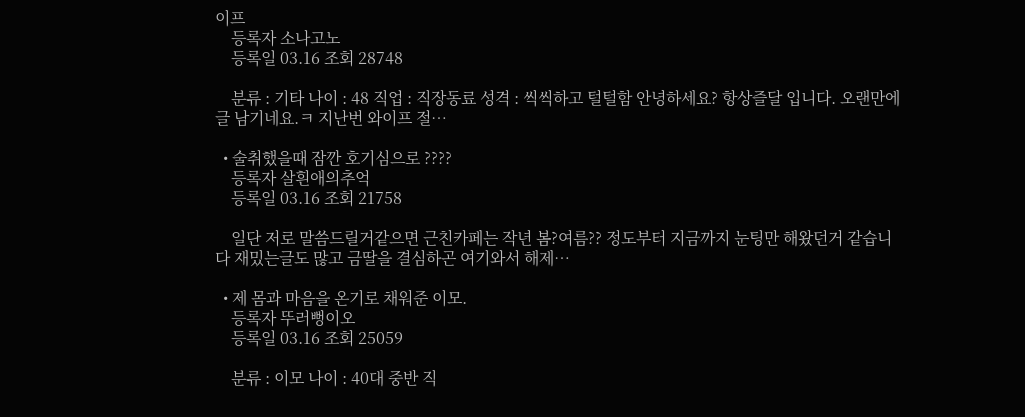이프
    등록자 소나고노
    등록일 03.16 조회 28748

    분류 : 기타 나이 : 48 직업 : 직장동료 성격 : 씩씩하고 털털함 안녕하세요? 항상즐달 입니다. 오랜만에 글 남기네요.ㅋ 지난번 와이프 절…

  • 술취했을때 잠깐 호기심으로 ????
    등록자 살흰애의추억
    등록일 03.16 조회 21758

    일단 저로 말씀드릴거같으면 근친카페는 작년 봄?여름?? 정도부터 지금까지 눈팅만 해왔던거 같습니다 재밌는글도 많고 금딸을 결심하곤 여기와서 해제…

  • 제 몸과 마음을 온기로 채워준 이모.
    등록자 뚜러뻥이오
    등록일 03.16 조회 25059

    분류 : 이모 나이 : 40대 중반 직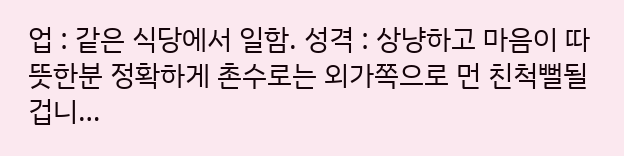업 : 같은 식당에서 일함. 성격 : 상냥하고 마음이 따뜻한분 정확하게 촌수로는 외가쪽으로 먼 친척뻘될겁니…